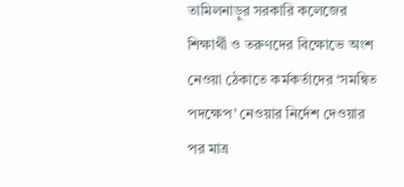তামিলনাড়ুর সরকারি কলেজের শিক্ষার্থী ও তরুণদের বিক্ষোভে অংশ নেওয়া ঠেকাতে কর্মকর্তাদের ‘সমন্বিত পদক্ষেপ’ নেওয়ার নির্দেশ দেওয়ার পর মাত্র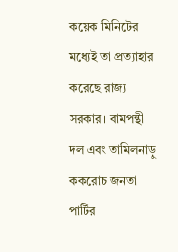কয়েক মিনিটের মধ্যেই তা প্রত্যাহার করেছে রাজ্য সরকার। বামপন্থী দল এবং তামিলনাড়ু ককরোচ জনতা পার্টির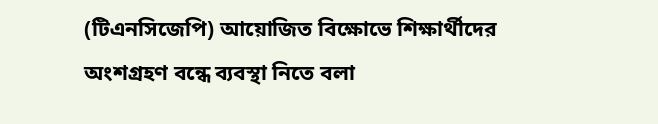(টিএনসিজেপি) আয়োজিত বিক্ষোভে শিক্ষার্থীদের অংশগ্রহণ বন্ধে ব্যবস্থা নিতে বলা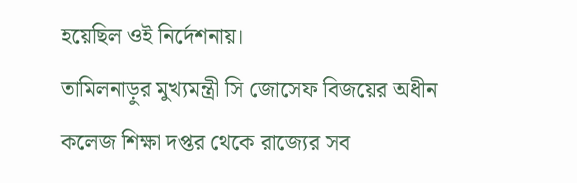হয়েছিল ওই নির্দেশনায়।
তামিলনাড়ুর মুখ্যমন্ত্রী সি জোসেফ বিজয়ের অধীন কলেজ শিক্ষা দপ্তর থেকে রাজ্যের সব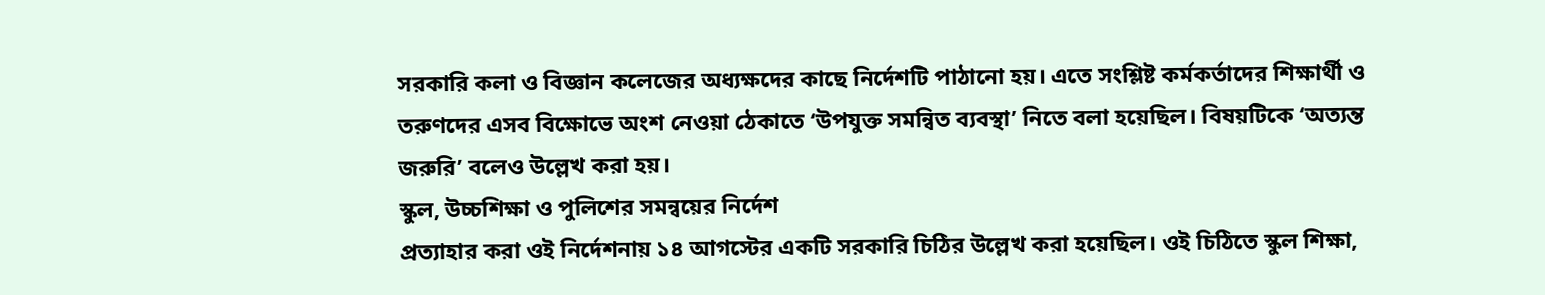সরকারি কলা ও বিজ্ঞান কলেজের অধ্যক্ষদের কাছে নির্দেশটি পাঠানো হয়। এতে সংশ্লিষ্ট কর্মকর্তাদের শিক্ষার্থী ও তরুণদের এসব বিক্ষোভে অংশ নেওয়া ঠেকাতে ‘উপযুক্ত সমন্বিত ব্যবস্থা’ নিতে বলা হয়েছিল। বিষয়টিকে ‘অত্যন্ত জরুরি’ বলেও উল্লেখ করা হয়।
স্কুল, উচ্চশিক্ষা ও পুলিশের সমন্বয়ের নির্দেশ
প্রত্যাহার করা ওই নির্দেশনায় ১৪ আগস্টের একটি সরকারি চিঠির উল্লেখ করা হয়েছিল। ওই চিঠিতে স্কুল শিক্ষা,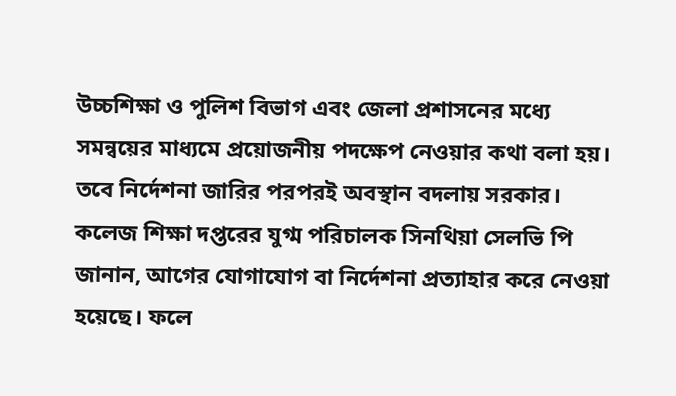উচ্চশিক্ষা ও পুলিশ বিভাগ এবং জেলা প্রশাসনের মধ্যে সমন্বয়ের মাধ্যমে প্রয়োজনীয় পদক্ষেপ নেওয়ার কথা বলা হয়।
তবে নির্দেশনা জারির পরপরই অবস্থান বদলায় সরকার। কলেজ শিক্ষা দপ্তরের যুগ্ম পরিচালক সিনথিয়া সেলভি পি জানান, আগের যোগাযোগ বা নির্দেশনা প্রত্যাহার করে নেওয়া হয়েছে। ফলে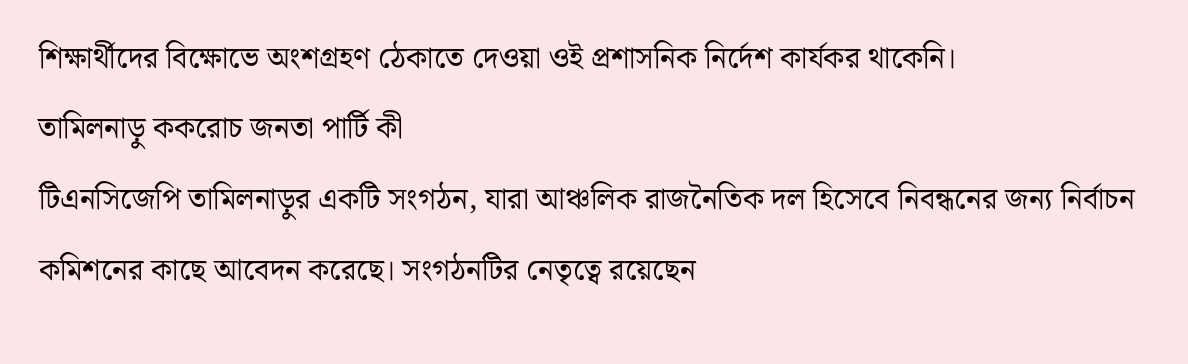শিক্ষার্থীদের বিক্ষোভে অংশগ্রহণ ঠেকাতে দেওয়া ওই প্রশাসনিক নির্দেশ কার্যকর থাকেনি।
তামিলনাড়ু ককরোচ জনতা পার্টি কী
টিএনসিজেপি তামিলনাড়ুর একটি সংগঠন, যারা আঞ্চলিক রাজনৈতিক দল হিসেবে নিবন্ধনের জন্য নির্বাচন কমিশনের কাছে আবেদন করেছে। সংগঠনটির নেতৃত্বে রয়েছেন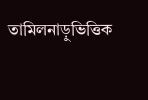তামিলনাড়ুভিত্তিক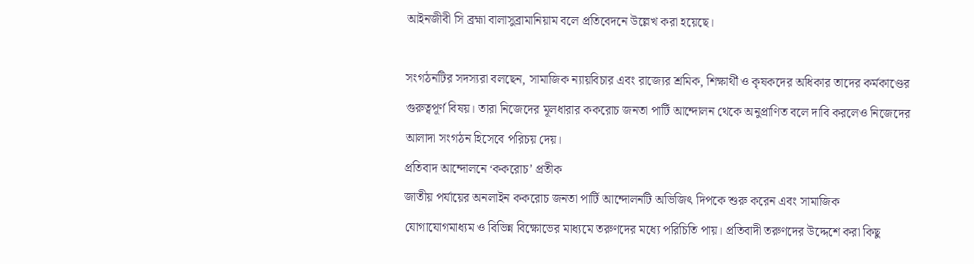আইনজীবী সি ব্রহ্মা বালাসুব্রামানিয়াম বলে প্রতিবেদনে উল্লেখ করা হয়েছে।

সংগঠনটির সদস্যরা বলছেন, সামাজিক ন্যায়বিচার এবং রাজ্যের শ্রমিক, শিক্ষার্থী ও কৃষকদের অধিকার তাদের কর্মকাণ্ডের গুরুত্বপূর্ণ বিষয়। তারা নিজেদের মূলধারার ককরোচ জনতা পার্টি আন্দোলন থেকে অনুপ্রাণিত বলে দাবি করলেও নিজেদের আলাদা সংগঠন হিসেবে পরিচয় দেয়।
প্রতিবাদ আন্দোলনে ‘ককরোচ’ প্রতীক
জাতীয় পর্যায়ের অনলাইন ককরোচ জনতা পার্টি আন্দোলনটি অভিজিৎ দিপকে শুরু করেন এবং সামাজিক যোগাযোগমাধ্যম ও বিভিন্ন বিক্ষোভের মাধ্যমে তরুণদের মধ্যে পরিচিতি পায়। প্রতিবাদী তরুণদের উদ্দেশে করা কিছু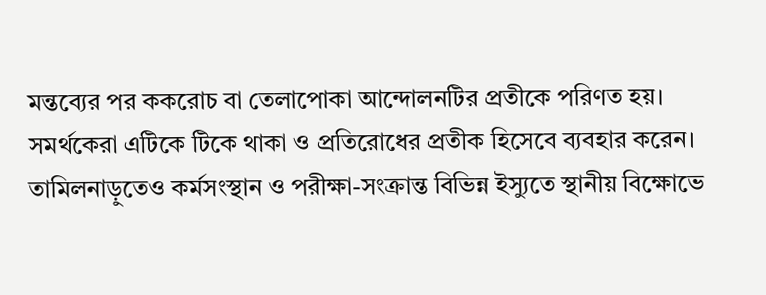মন্তব্যের পর ককরোচ বা তেলাপোকা আন্দোলনটির প্রতীকে পরিণত হয়। সমর্থকেরা এটিকে টিকে থাকা ও প্রতিরোধের প্রতীক হিসেবে ব্যবহার করেন।
তামিলনাড়ুতেও কর্মসংস্থান ও পরীক্ষা-সংক্রান্ত বিভিন্ন ইস্যুতে স্থানীয় বিক্ষোভে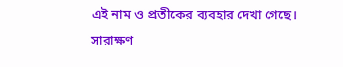এই নাম ও প্রতীকের ব্যবহার দেখা গেছে।
সারাক্ষণ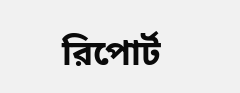রিপোর্ট